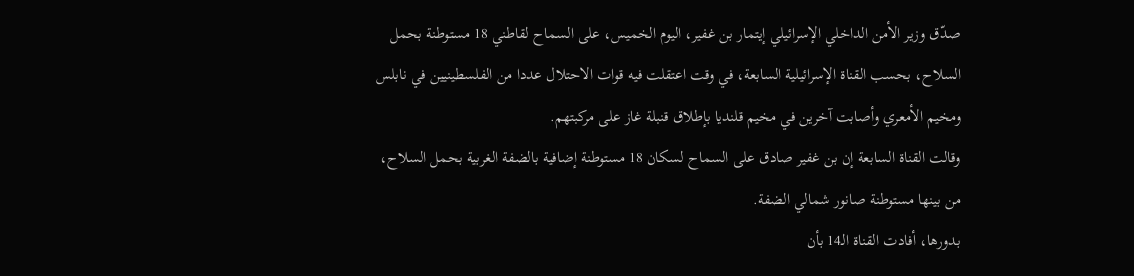صدّق وزير الأمن الداخلي الإسرائيلي إيتمار بن غفير، اليوم الخميس، على السماح لقاطني 18 مستوطنة بحمل السلاح، بحسب القناة الإسرائيلية السابعة، في وقت اعتقلت فيه قوات الاحتلال عددا من الفلسطينيين في نابلس ومخيم الأمعري وأصابت آخرين في مخيم قلنديا بإطلاق قنبلة غاز على مركبتهم.
وقالت القناة السابعة إن بن غفير صادق على السماح لسكان 18 مستوطنة إضافية بالضفة الغربية بحمل السلاح، من بينها مستوطنة صانور شمالي الضفة.
بدورها، أفادت القناة الـ14 بأن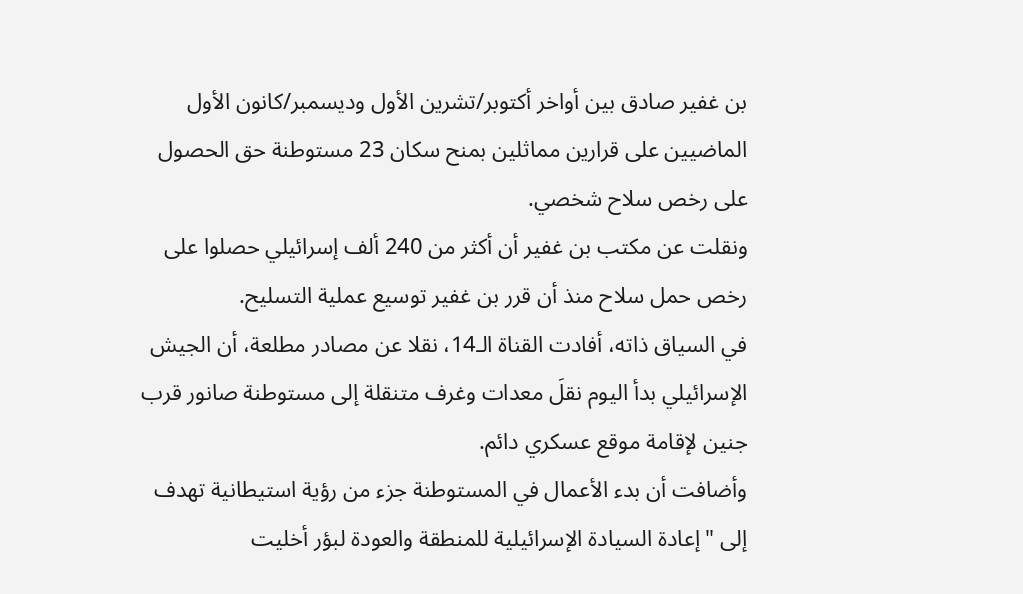بن غفير صادق بين أواخر أكتوبر/تشرين الأول وديسمبر/كانون الأول الماضيين على قرارين مماثلين بمنح سكان 23 مستوطنة حق الحصول على رخص سلاح شخصي.
ونقلت عن مكتب بن غفير أن أكثر من 240 ألف إسرائيلي حصلوا على رخص حمل سلاح منذ أن قرر بن غفير توسيع عملية التسليح.
في السياق ذاته، أفادت القناة الـ14، نقلا عن مصادر مطلعة، أن الجيش الإسرائيلي بدأ اليوم نقلَ معدات وغرف متنقلة إلى مستوطنة صانور قرب جنين لإقامة موقع عسكري دائم.
وأضافت أن بدء الأعمال في المستوطنة جزء من رؤية استيطانية تهدف إلى "إعادة السيادة الإسرائيلية للمنطقة والعودة لبؤر أخليت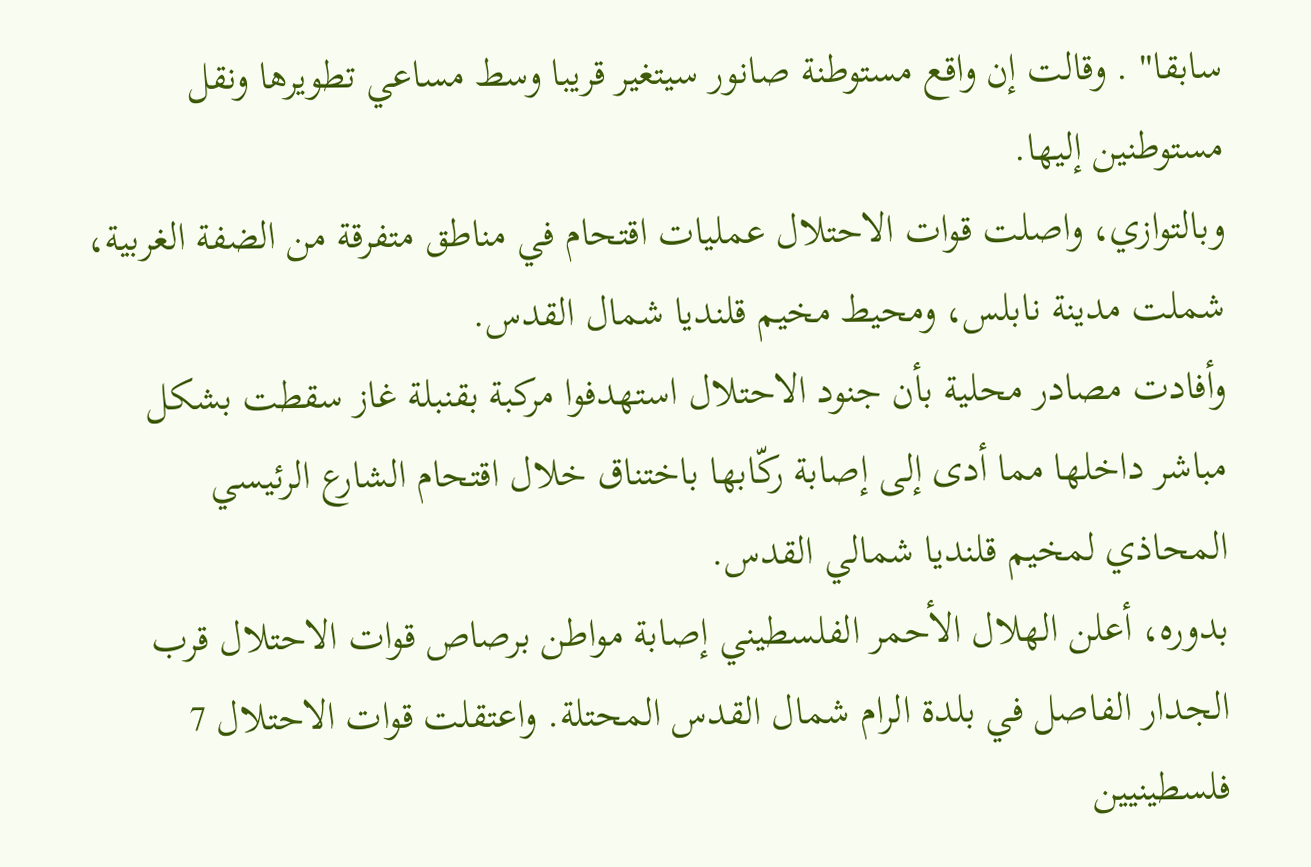سابقا" . وقالت إن واقع مستوطنة صانور سيتغير قريبا وسط مساعي تطويرها ونقل مستوطنين إليها.
وبالتوازي، واصلت قوات الاحتلال عمليات اقتحام في مناطق متفرقة من الضفة الغربية، شملت مدينة نابلس، ومحيط مخيم قلنديا شمال القدس.
وأفادت مصادر محلية بأن جنود الاحتلال استهدفوا مركبة بقنبلة غاز سقطت بشكل مباشر داخلها مما أدى إلى إصابة ركّابها باختناق خلال اقتحام الشارع الرئيسي المحاذي لمخيم قلنديا شمالي القدس.
بدوره، أعلن الهلال الأحمر الفلسطيني إصابة مواطن برصاص قوات الاحتلال قرب الجدار الفاصل في بلدة الرام شمال القدس المحتلة. واعتقلت قوات الاحتلال 7 فلسطينيين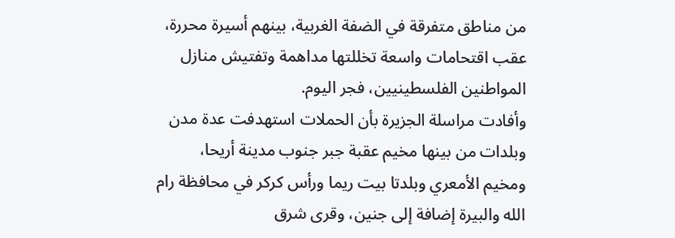من مناطق متفرقة في الضفة الغربية، بينهم أسيرة محررة، عقب اقتحامات واسعة تخللتها مداهمة وتفتيش منازل المواطنين الفلسطينيين، فجر اليوم.
وأفادت مراسلة الجزيرة بأن الحملات استهدفت عدة مدن وبلدات من بينها مخيم عقبة جبر جنوب مدينة أريحا، ومخيم الأمعري وبلدتا بيت ريما ورأس كركر في محافظة رام الله والبيرة إضافة إلى جنين، وقرى شرق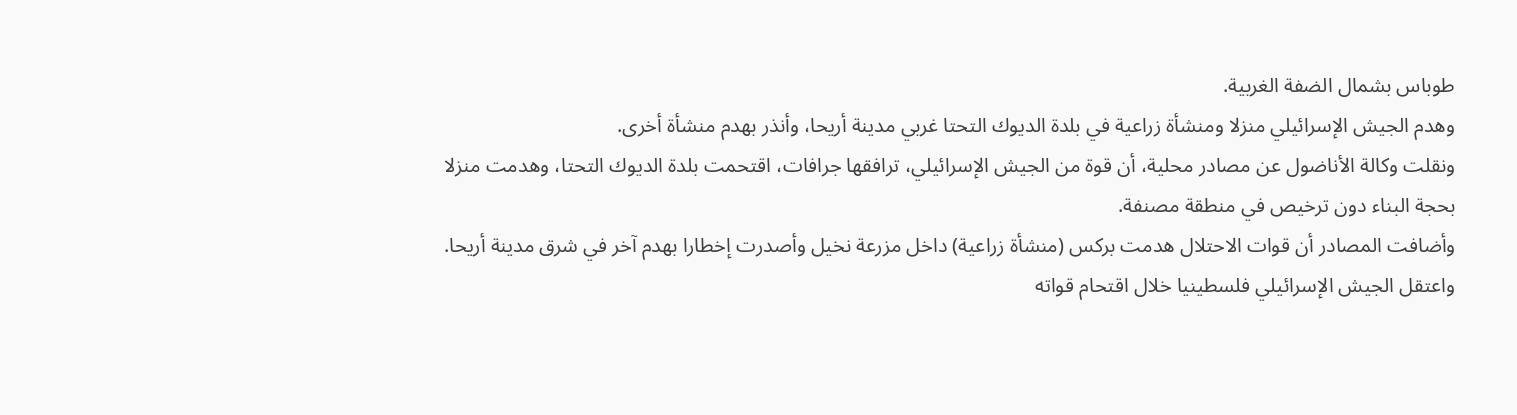طوباس بشمال الضفة الغربية.
وهدم الجيش الإسرائيلي منزلا ومنشأة زراعية في بلدة الديوك التحتا غربي مدينة أريحا، وأنذر بهدم منشأة أخرى.
ونقلت وكالة الأناضول عن مصادر محلية، أن قوة من الجيش الإسرائيلي، ترافقها جرافات، اقتحمت بلدة الديوك التحتا، وهدمت منزلا بحجة البناء دون ترخيص في منطقة مصنفة.
وأضافت المصادر أن قوات الاحتلال هدمت بركس (منشأة زراعية) داخل مزرعة نخيل وأصدرت إخطارا بهدم آخر في شرق مدينة أريحا.
واعتقل الجيش الإسرائيلي فلسطينيا خلال اقتحام قواته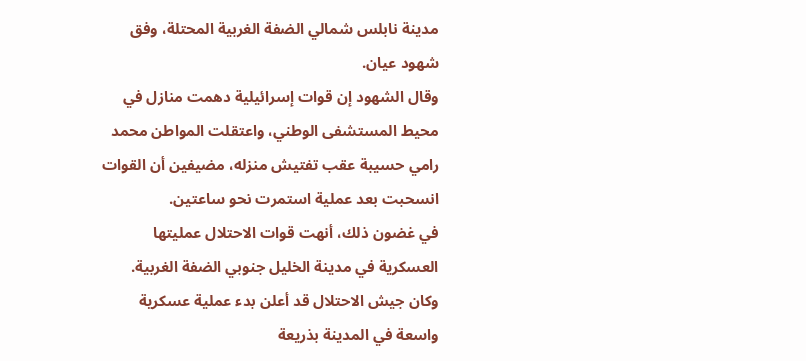مدينة نابلس شمالي الضفة الغربية المحتلة، وفق شهود عيان.
وقال الشهود إن قوات إسرائيلية دهمت منازل في محيط المستشفى الوطني، واعتقلت المواطن محمد رامي حسيبة عقب تفتيش منزله، مضيفين أن القوات انسحبت بعد عملية استمرت نحو ساعتين.
في غضون ذلك، أنهت قوات الاحتلال عمليتها العسكرية في مدينة الخليل جنوبي الضفة الغربية.
وكان جيش الاحتلال قد أعلن بدء عملية عسكرية واسعة في المدينة بذريعة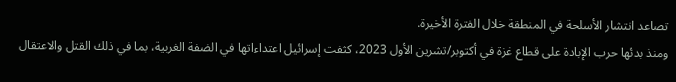تصاعد انتشار الأسلحة في المنطقة خلال الفترة الأخيرة.
ومنذ بدئها حرب الإبادة على قطاع غزة في أكتوبر/تشرين الأول 2023، كثفت إسرائيل اعتداءاتها في الضفة الغربية، بما في ذلك القتل والاعتقال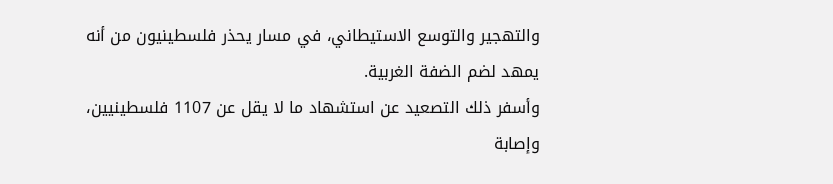والتهجير والتوسع الاستيطاني، في مسار يحذر فلسطينيون من أنه يمهد لضم الضفة الغربية.
وأسفر ذلك التصعيد عن استشهاد ما لا يقل عن 1107 فلسطينيين، وإصابة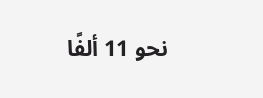نحو 11 ألفًا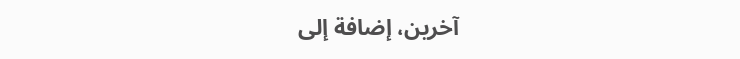آخرين، إضافة إلى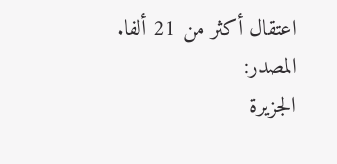اعتقال أكثر من 21 ألفا.
المصدر:
الجزيرة